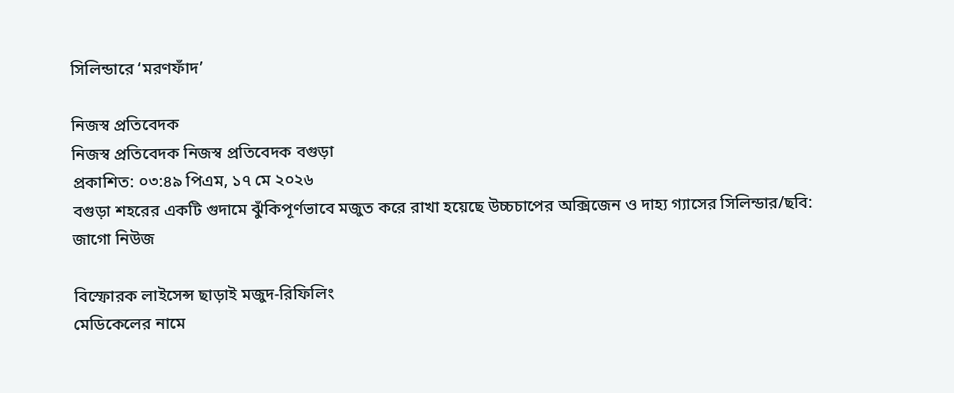সিলিন্ডারে ‘মরণফাঁদ’

নিজস্ব প্রতিবেদক
নিজস্ব প্রতিবেদক নিজস্ব প্রতিবেদক বগুড়া
প্রকাশিত: ০৩:৪৯ পিএম, ১৭ মে ২০২৬
বগুড়া শহরের একটি গুদামে ঝুঁকিপূর্ণভাবে মজুত করে রাখা হয়েছে উচ্চচাপের অক্সিজেন ও দাহ্য গ্যাসের সিলিন্ডার/ছবি: জাগো নিউজ

বিস্ফোরক লাইসেন্স ছাড়াই মজুদ-রিফিলিং
মেডিকেলের নামে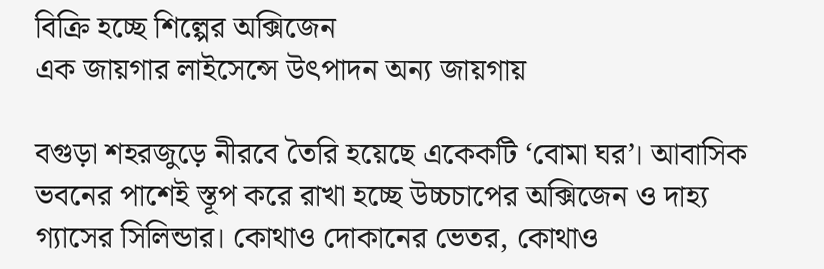বিক্রি হচ্ছে শিল্পের অক্সিজেন
এক জায়গার লাইসেন্সে উৎপাদন অন্য জায়গায়

বগুড়া শহরজুড়ে নীরবে তৈরি হয়েছে একেকটি ‘বোমা ঘর’। আবাসিক ভবনের পাশেই স্তূপ করে রাখা হচ্ছে উচ্চচাপের অক্সিজেন ও দাহ্য গ্যাসের সিলিন্ডার। কোথাও দোকানের ভেতর, কোথাও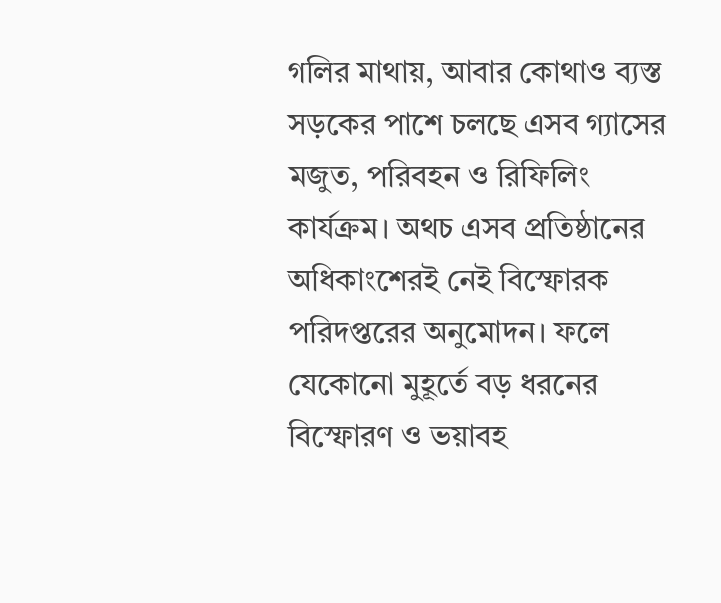গলির মাথায়, আবার কোথাও ব্যস্ত সড়কের পাশে চলছে এসব গ্যাসের মজুত, পরিবহন ও রিফিলিং কার্যক্রম। অথচ এসব প্রতিষ্ঠানের অধিকাংশেরই নেই বিস্ফোরক পরিদপ্তরের অনুমোদন। ফলে যেকোনো মুহূর্তে বড় ধরনের বিস্ফোরণ ও ভয়াবহ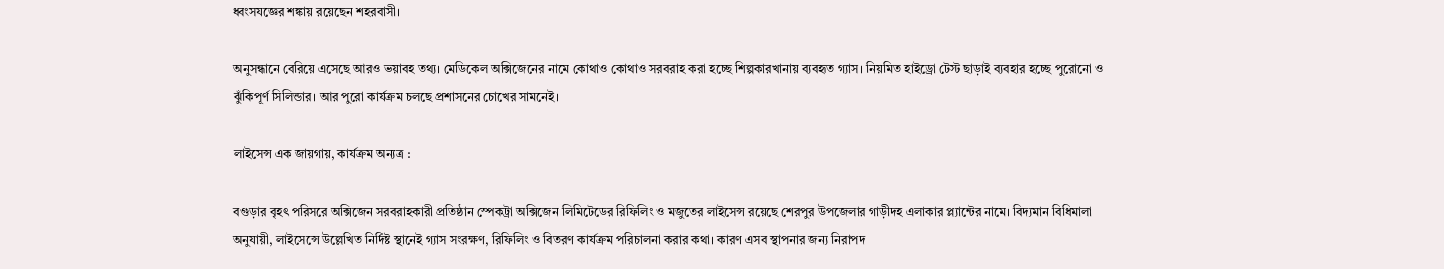ধ্বংসযজ্ঞের শঙ্কায় রয়েছেন শহরবাসী।

অনুসন্ধানে বেরিয়ে এসেছে আরও ভয়াবহ তথ্য। মেডিকেল অক্সিজেনের নামে কোথাও কোথাও সরবরাহ করা হচ্ছে শিল্পকারখানায় ব্যবহৃত গ্যাস। নিয়মিত হাইড্রো টেস্ট ছাড়াই ব্যবহার হচ্ছে পুরোনো ও ঝুঁকিপূর্ণ সিলিন্ডার। আর পুরো কার্যক্রম চলছে প্রশাসনের চোখের সামনেই।

লাইসেন্স এক জায়গায়, কার্যক্রম অন্যত্র :

বগুড়ার বৃহৎ পরিসরে অক্সিজেন সরবরাহকারী প্রতিষ্ঠান স্পেকট্রা অক্সিজেন লিমিটেডের রিফিলিং ও মজুতের লাইসেন্স রয়েছে শেরপুর উপজেলার গাড়ীদহ এলাকার প্ল্যান্টের নামে। বিদ্যমান বিধিমালা অনুযায়ী, লাইসেন্সে উল্লেখিত নির্দিষ্ট স্থানেই গ্যাস সংরক্ষণ, রিফিলিং ও বিতরণ কার্যক্রম পরিচালনা করার কথা। কারণ এসব স্থাপনার জন্য নিরাপদ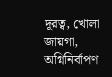দূরত্ব, খোলা জায়গা, অগ্নিনির্বাপণ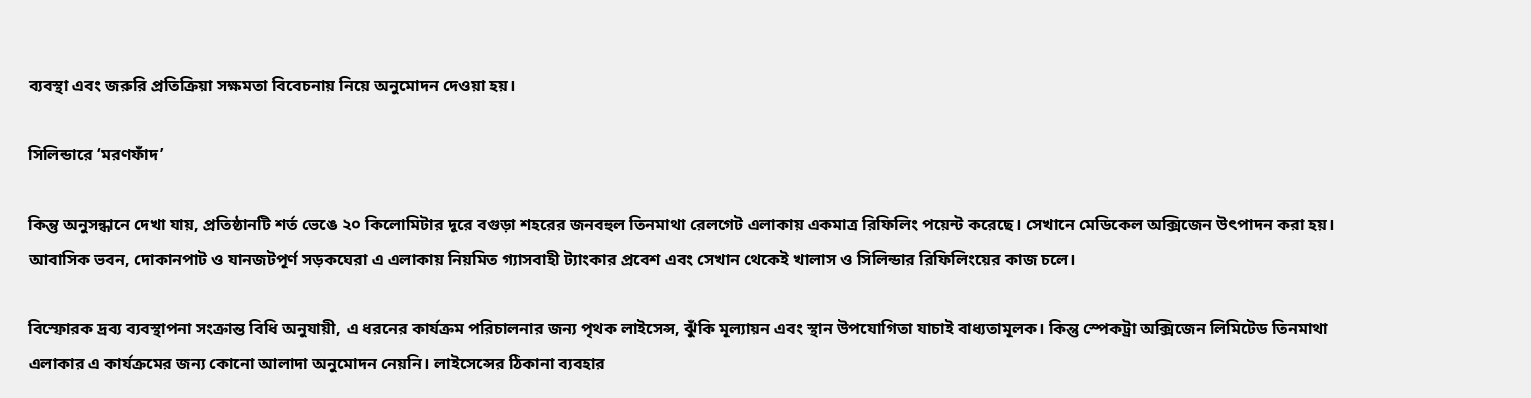ব্যবস্থা এবং জরুরি প্রতিক্রিয়া সক্ষমতা বিবেচনায় নিয়ে অনুমোদন দেওয়া হয়।

সিলিন্ডারে ‘মরণফাঁদ’

কিন্তু অনুসন্ধানে দেখা যায়, প্রতিষ্ঠানটি শর্ত ভেঙে ২০ কিলোমিটার দূরে বগুড়া শহরের জনবহুল তিনমাথা রেলগেট এলাকায় একমাত্র রিফিলিং পয়েন্ট করেছে। সেখানে মেডিকেল অক্সিজেন উৎপাদন করা হয়। আবাসিক ভবন, দোকানপাট ও যানজটপূর্ণ সড়কঘেরা এ এলাকায় নিয়মিত গ্যাসবাহী ট্যাংকার প্রবেশ এবং সেখান থেকেই খালাস ও সিলিন্ডার রিফিলিংয়ের কাজ চলে।

বিস্ফোরক দ্রব্য ব্যবস্থাপনা সংক্রান্ত বিধি অনুযায়ী, এ ধরনের কার্যক্রম পরিচালনার জন্য পৃথক লাইসেন্স, ঝুঁকি মূল্যায়ন এবং স্থান উপযোগিতা যাচাই বাধ্যতামূলক। কিন্তু স্পেকট্রা অক্সিজেন লিমিটেড তিনমাথা এলাকার এ কার্যক্রমের জন্য কোনো আলাদা অনুমোদন নেয়নি। লাইসেন্সের ঠিকানা ব্যবহার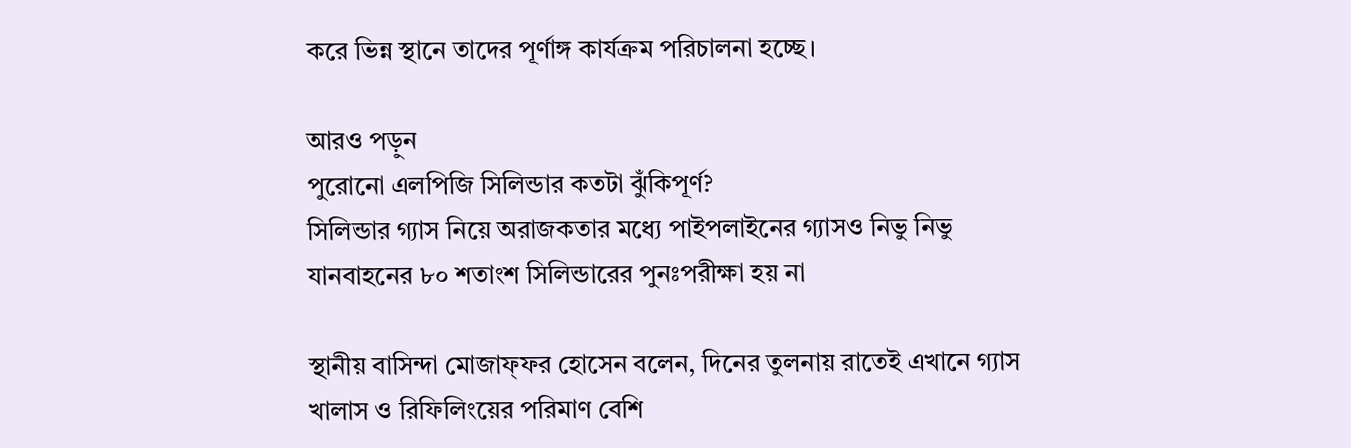করে ভিন্ন স্থানে তাদের পূর্ণাঙ্গ কার্যক্রম পরিচালনা হচ্ছে।

আরও পড়ুন
পুরোনো এলপিজি সিলিন্ডার কতটা ঝুঁকিপূর্ণ?
সিলিন্ডার গ্যাস নিয়ে অরাজকতার মধ্যে পাইপলাইনের গ্যাসও নিভু নিভু
যানবাহনের ৮০ শতাংশ সিলিন্ডারের পুনঃপরীক্ষা হয় না

স্থানীয় বাসিন্দা মোজাফ্ফর হোসেন বলেন, দিনের তুলনায় রাতেই এখানে গ্যাস খালাস ও রিফিলিংয়ের পরিমাণ বেশি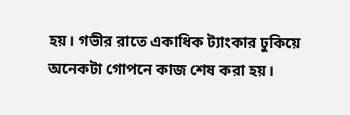হয়। গভীর রাতে একাধিক ট্যাংকার ঢুকিয়ে অনেকটা গোপনে কাজ শেষ করা হয়।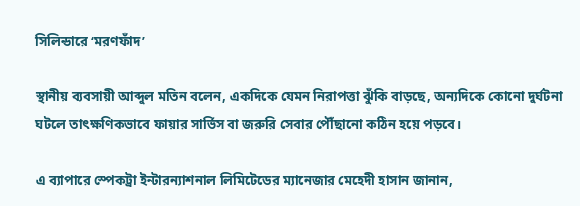সিলিন্ডারে ‘মরণফাঁদ’

স্থানীয় ব্যবসায়ী আব্দুল মতিন বলেন, একদিকে যেমন নিরাপত্তা ঝুঁকি বাড়ছে, অন্যদিকে কোনো দুর্ঘটনা ঘটলে তাৎক্ষণিকভাবে ফায়ার সার্ভিস বা জরুরি সেবার পৌঁছানো কঠিন হয়ে পড়বে।

এ ব্যাপারে স্পেকট্রা ইন্টারন্যাশনাল লিমিটেডের ম্যানেজার মেহেদী হাসান জানান,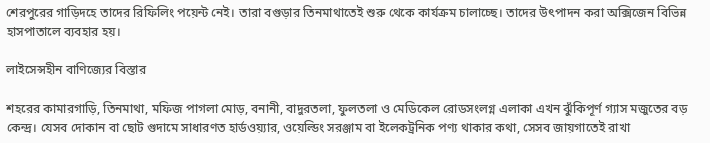শেরপুরের গাড়িদহে তাদের রিফিলিং পয়েন্ট নেই। তারা বগুড়ার তিনমাথাতেই শুরু থেকে কার্যক্রম চালাচ্ছে। তাদের উৎপাদন করা অক্সিজেন বিভিন্ন হাসপাতালে ব্যবহার হয়।

লাইসেন্সহীন বাণিজ্যের বিস্তার

শহরের কামারগাড়ি, তিনমাথা, মফিজ পাগলা মোড়, বনানী, বাদুরতলা, ফুলতলা ও মেডিকেল রোডসংলগ্ন এলাকা এখন ঝুঁকিপূর্ণ গ্যাস মজুতের বড় কেন্দ্র। যেসব দোকান বা ছোট গুদামে সাধারণত হার্ডওয়্যার, ওয়েল্ডিং সরঞ্জাম বা ইলেকট্রনিক পণ্য থাকার কথা, সেসব জায়গাতেই রাখা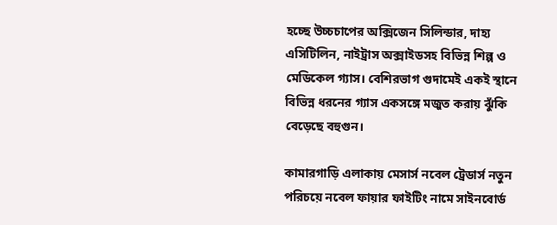হচ্ছে উচ্চচাপের অক্সিজেন সিলিন্ডার, দাহ্য এসিটিলিন, নাইট্রাস অক্সাইডসহ বিভিন্ন শিল্প ও মেডিকেল গ্যাস। বেশিরভাগ গুদামেই একই স্থানে বিভিন্ন ধরনের গ্যাস একসঙ্গে মজুত করায় ঝুঁকি বেড়েছে বহুগুন।

কামারগাড়ি এলাকায় মেসার্স নবেল ট্রেডার্স নতুন পরিচয়ে নবেল ফায়ার ফাইটিং নামে সাইনবোর্ড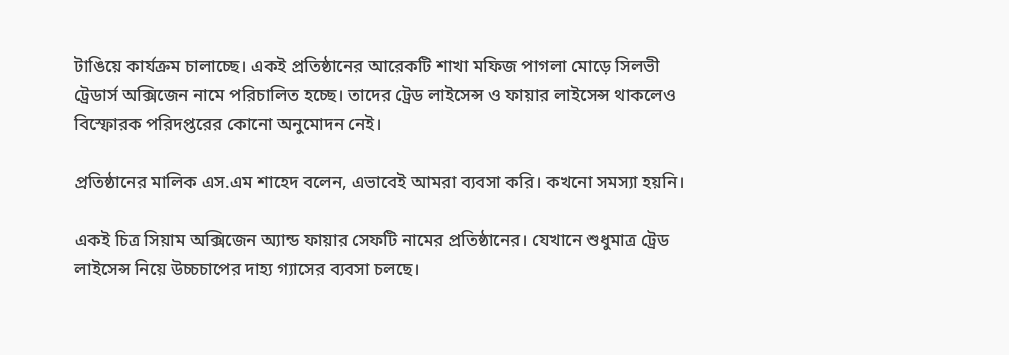টাঙিয়ে কার্যক্রম চালাচ্ছে। একই প্রতিষ্ঠানের আরেকটি শাখা মফিজ পাগলা মোড়ে সিলভী ট্রেডার্স অক্সিজেন নামে পরিচালিত হচ্ছে। তাদের ট্রেড লাইসেন্স ও ফায়ার লাইসেন্স থাকলেও বিস্ফোরক পরিদপ্তরের কোনো অনুমোদন নেই।

প্রতিষ্ঠানের মালিক এস.এম শাহেদ বলেন, এভাবেই আমরা ব্যবসা করি। কখনো সমস্যা হয়নি।

একই চিত্র সিয়াম অক্সিজেন অ্যান্ড ফায়ার সেফটি নামের প্রতিষ্ঠানের। যেখানে শুধুমাত্র ট্রেড লাইসেন্স নিয়ে উচ্চচাপের দাহ্য গ্যাসের ব্যবসা চলছে।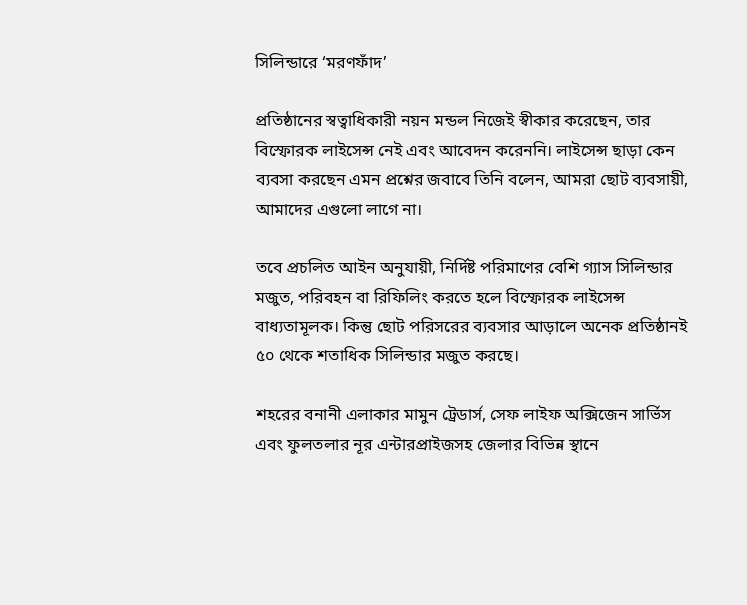সিলিন্ডারে ‘মরণফাঁদ’

প্রতিষ্ঠানের স্বত্বাধিকারী নয়ন মন্ডল নিজেই স্বীকার করেছেন, তার বিস্ফোরক লাইসেন্স নেই এবং আবেদন করেননি। লাইসেন্স ছাড়া কেন ব্যবসা করছেন এমন প্রশ্নের জবাবে তিনি বলেন, আমরা ছোট ব্যবসায়ী, আমাদের এগুলো লাগে না।

তবে প্রচলিত আইন অনুযায়ী, নির্দিষ্ট পরিমাণের বেশি গ্যাস সিলিন্ডার মজুত, পরিবহন বা রিফিলিং করতে হলে বিস্ফোরক লাইসেন্স বাধ্যতামূলক। কিন্তু ছোট পরিসরের ব্যবসার আড়ালে অনেক প্রতিষ্ঠানই ৫০ থেকে শতাধিক সিলিন্ডার মজুত করছে।

শহরের বনানী এলাকার মামুন ট্রেডার্স, সেফ লাইফ অক্সিজেন সার্ভিস এবং ফুলতলার নূর এন্টারপ্রাইজসহ জেলার বিভিন্ন স্থানে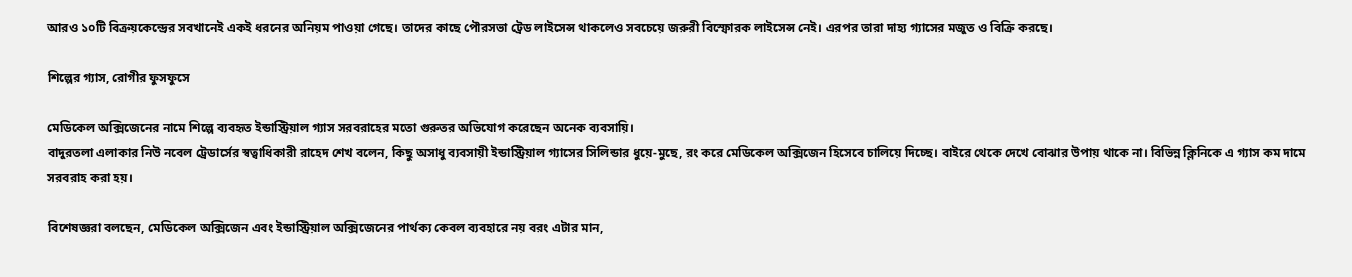আরও ১০টি বিক্রয়কেন্দ্রের সবখানেই একই ধরনের অনিয়ম পাওয়া গেছে। তাদের কাছে পৌরসভা ট্রেড লাইসেন্স থাকলেও সবচেয়ে জরুরী বিস্ফোরক লাইসেন্স নেই। এরপর তারা দাহ্য গ্যাসের মজুত ও বিক্রি করছে।

শিল্পের গ্যাস, রোগীর ফুসফুসে

মেডিকেল অক্সিজেনের নামে শিল্পে ব্যবহৃত ইন্ডাস্ট্রিয়াল গ্যাস সরবরাহের মতো গুরুতর অভিযোগ করেছেন অনেক ব্যবসায়ি।
বাদুরতলা এলাকার নিউ নবেল ট্রেডার্সের স্বত্বাধিকারী রাহেদ শেখ বলেন, কিছু অসাধু ব্যবসায়ী ইন্ডাস্ট্রিয়াল গ্যাসের সিলিন্ডার ধুয়ে-মুছে, রং করে মেডিকেল অক্সিজেন হিসেবে চালিয়ে দিচ্ছে। বাইরে থেকে দেখে বোঝার উপায় থাকে না। বিভিন্ন ক্লিনিকে এ গ্যাস কম দামে সরবরাহ করা হয়।

বিশেষজ্ঞরা বলছেন, মেডিকেল অক্সিজেন এবং ইন্ডাস্ট্রিয়াল অক্সিজেনের পার্থক্য কেবল ব্যবহারে নয় বরং এটার মান,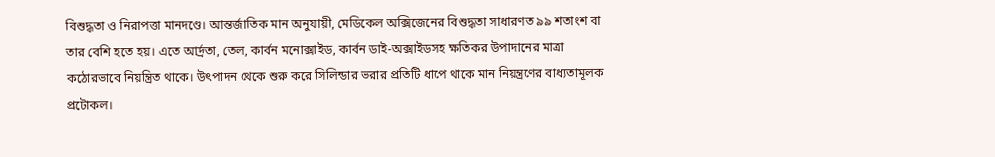বিশুদ্ধতা ও নিরাপত্তা মানদণ্ডে। আন্তর্জাতিক মান অনুযায়ী, মেডিকেল অক্সিজেনের বিশুদ্ধতা সাধারণত ৯৯ শতাংশ বা তার বেশি হতে হয়। এতে আর্দ্রতা, তেল, কার্বন মনোক্সাইড, কার্বন ডাই-অক্সাইডসহ ক্ষতিকর উপাদানের মাত্রা কঠোরভাবে নিয়ন্ত্রিত থাকে। উৎপাদন থেকে শুরু করে সিলিন্ডার ভরার প্রতিটি ধাপে থাকে মান নিয়ন্ত্রণের বাধ্যতামূলক প্রটোকল।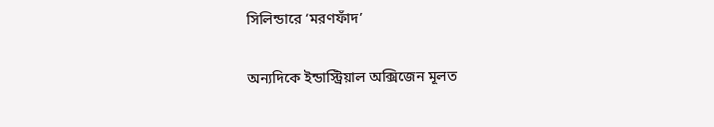সিলিন্ডারে ‘মরণফাঁদ’

অন্যদিকে ইন্ডাস্ট্রিয়াল অক্সিজেন মূলত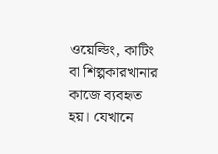ওয়েল্ডিং, কাটিং বা শিল্পকারখানার কাজে ব্যবহৃত হয়। যেখানে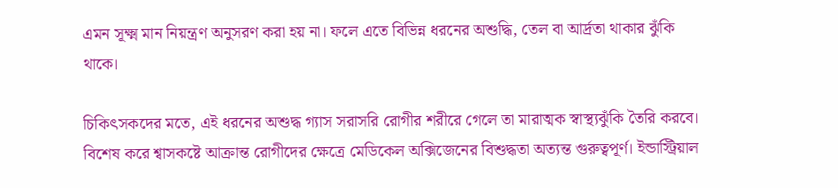এমন সূক্ষ্ম মান নিয়ন্ত্রণ অনুসরণ করা হয় না। ফলে এতে বিভিন্ন ধরনের অশুদ্ধি, তেল বা আর্দ্রতা থাকার ঝুঁকি থাকে।

চিকিৎসকদের মতে, এই ধরনের অশুদ্ধ গ্যাস সরাসরি রোগীর শরীরে গেলে তা মারাত্মক স্বাস্থ্যঝুঁকি তৈরি করবে। বিশেষ করে শ্বাসকষ্টে আক্রান্ত রোগীদের ক্ষেত্রে মেডিকেল অক্সিজেনের বিশুদ্ধতা অত্যন্ত গুরুত্বপূর্ণ। ইন্ডাস্ট্রিয়াল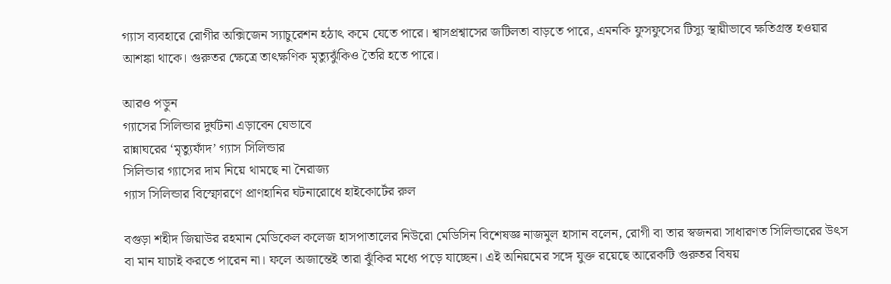গ্যাস ব্যবহারে রোগীর অক্সিজেন স্যাচুরেশন হঠাৎ কমে যেতে পারে। শ্বাসপ্রশ্বাসের জটিলতা বাড়তে পারে, এমনকি ফুসফুসের টিস্যু স্থায়ীভাবে ক্ষতিগ্রস্ত হওয়ার আশঙ্কা থাকে। গুরুতর ক্ষেত্রে তাৎক্ষণিক মৃত্যুঝুঁকিও তৈরি হতে পারে।

আরও পড়ুন
গ্যাসের সিলিন্ডার দুর্ঘটনা এড়াবেন যেভাবে
রান্নাঘরের ‘মৃত্যুফাঁদ’ গ্যাস সিলিন্ডার
সিলিন্ডার গ্যাসের দাম নিয়ে থামছে না নৈরাজ্য
গ্যাস সিলিন্ডার বিস্ফোরণে প্রাণহানির ঘটনারোধে হাইকোর্টের রুল

বগুড়া শহীদ জিয়াউর রহমান মেডিকেল কলেজ হাসপাতালের নিউরো মেডিসিন বিশেষজ্ঞ নাজমুল হাসান বলেন, রোগী বা তার স্বজনরা সাধারণত সিলিন্ডারের উৎস বা মান যাচাই করতে পারেন না। ফলে অজান্তেই তারা ঝুঁকির মধ্যে পড়ে যাচ্ছেন। এই অনিয়মের সঙ্গে যুক্ত রয়েছে আরেকটি গুরুতর বিষয়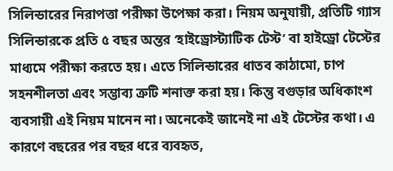সিলিন্ডারের নিরাপত্তা পরীক্ষা উপেক্ষা করা। নিয়ম অনুযায়ী, প্রতিটি গ্যাস সিলিন্ডারকে প্রতি ৫ বছর অন্তর ‘হাইড্রোস্ট্যাটিক টেস্ট’ বা হাইড্রো টেস্টের মাধ্যমে পরীক্ষা করতে হয়। এতে সিলিন্ডারের ধাতব কাঠামো, চাপ সহনশীলতা এবং সম্ভাব্য ত্রুটি শনাক্ত করা হয়। কিন্তু বগুড়ার অধিকাংশ ব্যবসায়ী এই নিয়ম মানেন না। অনেকেই জানেই না এই টেস্টের কথা। এ কারণে বছরের পর বছর ধরে ব্যবহৃত,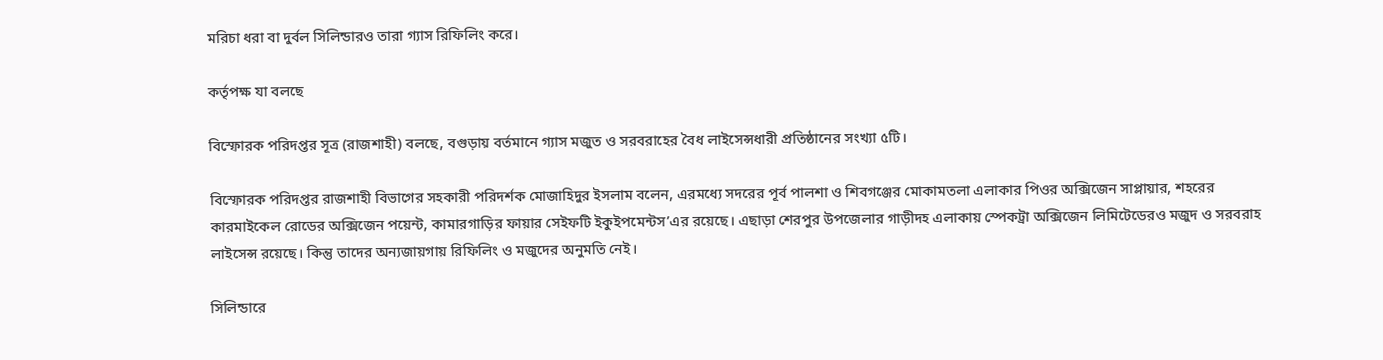মরিচা ধরা বা দুর্বল সিলিন্ডারও তারা গ্যাস রিফিলিং করে।

কর্তৃপক্ষ যা বলছে

বিস্ফোরক পরিদপ্তর সূত্র (রাজশাহী) বলছে, বগুড়ায় বর্তমানে গ্যাস মজুত ও সরবরাহের বৈধ লাইসেন্সধারী প্রতিষ্ঠানের সংখ্যা ৫টি।

বিস্ফোরক পরিদপ্তর রাজশাহী বিভাগের সহকারী পরিদর্শক মোজাহিদুর ইসলাম বলেন, এরমধ্যে সদরের পূর্ব পালশা ও শিবগঞ্জের মোকামতলা এলাকার পিওর অক্সিজেন সাপ্লায়ার, শহরের কারমাইকেল রোডের অক্সিজেন পয়েন্ট, কামারগাড়ির ফায়ার সেইফটি ইকুইপমেন্টস’এর রয়েছে। এছাড়া শেরপুর উপজেলার গাড়ীদহ এলাকায় স্পেকট্রা অক্সিজেন লিমিটেডেরও মজুদ ও সরবরাহ লাইসেন্স রয়েছে। কিন্তু তাদের অন্যজায়গায় রিফিলিং ও মজুদের অনুমতি নেই।

সিলিন্ডারে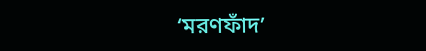‘মরণফাঁদ’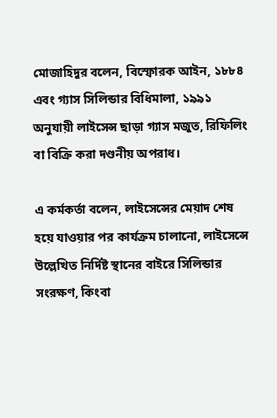মোজাহিদুর বলেন, বিস্ফোরক আইন, ১৮৮৪ এবং গ্যাস সিলিন্ডার বিধিমালা, ১৯৯১ অনুযায়ী লাইসেন্স ছাড়া গ্যাস মজুত, রিফিলিং বা বিক্রি করা দণ্ডনীয় অপরাধ।

এ কর্মকর্তা বলেন, লাইসেন্সের মেয়াদ শেষ হয়ে যাওয়ার পর কার্যক্রম চালানো, লাইসেন্সে উল্লেখিত নির্দিষ্ট স্থানের বাইরে সিলিন্ডার সংরক্ষণ, কিংবা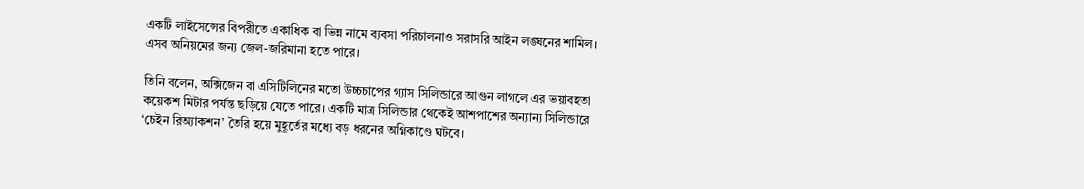একটি লাইসেন্সের বিপরীতে একাধিক বা ভিন্ন নামে ব্যবসা পরিচালনাও সরাসরি আইন লঙ্ঘনের শামিল। এসব অনিয়মের জন্য জেল-জরিমানা হতে পারে।

তিনি বলেন, অক্সিজেন বা এসিটিলিনের মতো উচ্চচাপের গ্যাস সিলিন্ডারে আগুন লাগলে এর ভয়াবহতা কয়েকশ মিটার পর্যন্ত ছড়িয়ে যেতে পারে। একটি মাত্র সিলিন্ডার থেকেই আশপাশের অন্যান্য সিলিন্ডারে ‘চেইন রিঅ্যাকশন’ তৈরি হয়ে মুহূর্তের মধ্যে বড় ধরনের অগ্নিকাণ্ডে ঘটবে।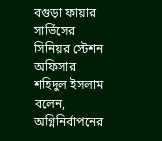বগুড়া ফায়ার সার্ভিসের সিনিয়র স্টেশন অফিসার শহিদুল ইসলাম বলেন, অগ্নিনির্বাপনের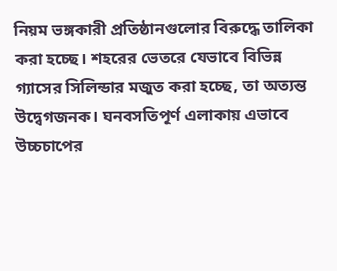নিয়ম ভঙ্গকারী প্রতিষ্ঠানগুলোর বিরুদ্ধে তালিকা করা হচ্ছে। শহরের ভেতরে যেভাবে বিভিন্ন গ্যাসের সিলিন্ডার মজুত করা হচ্ছে, তা অত্যন্ত উদ্বেগজনক। ঘনবসতিপূর্ণ এলাকায় এভাবে উচ্চচাপের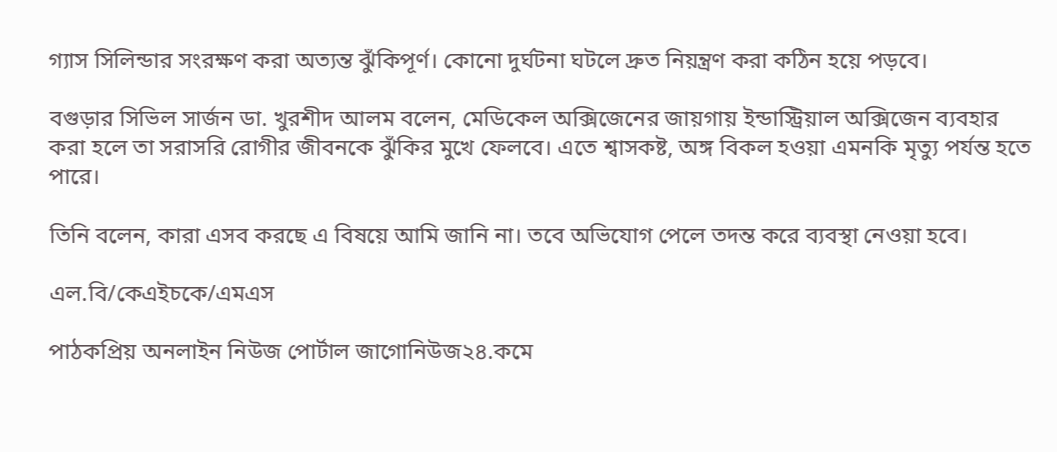গ্যাস সিলিন্ডার সংরক্ষণ করা অত্যন্ত ঝুঁকিপূর্ণ। কোনো দুর্ঘটনা ঘটলে দ্রুত নিয়ন্ত্রণ করা কঠিন হয়ে পড়বে।

বগুড়ার সিভিল সার্জন ডা. খুরশীদ আলম বলেন, মেডিকেল অক্সিজেনের জায়গায় ইন্ডাস্ট্রিয়াল অক্সিজেন ব্যবহার করা হলে তা সরাসরি রোগীর জীবনকে ঝুঁকির মুখে ফেলবে। এতে শ্বাসকষ্ট, অঙ্গ বিকল হওয়া এমনকি মৃত্যু পর্যন্ত হতে পারে।

তিনি বলেন, কারা এসব করছে এ বিষয়ে আমি জানি না। তবে অভিযোগ পেলে তদন্ত করে ব্যবস্থা নেওয়া হবে।

এল.বি/কেএইচকে/এমএস

পাঠকপ্রিয় অনলাইন নিউজ পোর্টাল জাগোনিউজ২৪.কমে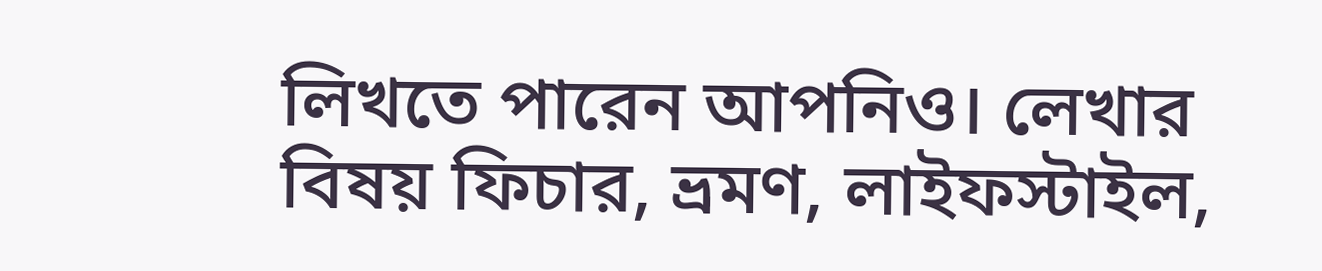লিখতে পারেন আপনিও। লেখার বিষয় ফিচার, ভ্রমণ, লাইফস্টাইল,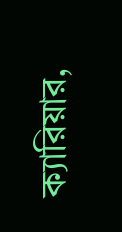ক্যারিয়ার,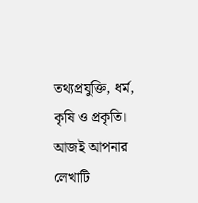তথ্যপ্রযুক্তি, ধর্ম, কৃষি ও প্রকৃতি। আজই আপনার লেখাটি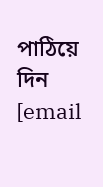পাঠিয়ে দিন [email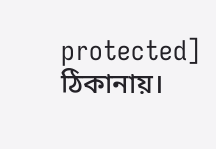protected] ঠিকানায়।